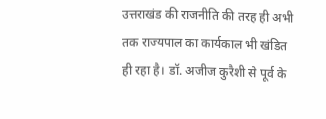उत्तराखंड की राजनीति की तरह ही अभी तक राज्यपाल का कार्यकाल भी खंडित ही रहा है। डॉ. अजीज कुरैशी से पूर्व के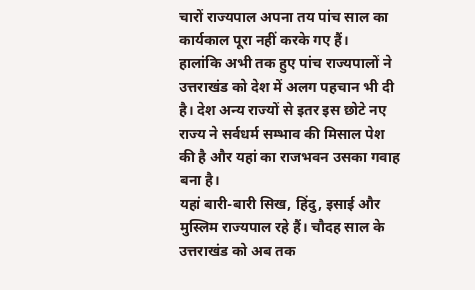चारों राज्यपाल अपना तय पांच साल का कार्यकाल पूरा नहीं करके गए हैं।
हालांकि अभी तक हुए पांच राज्यपालों ने उत्तराखंड को देश में अलग पहचान भी दी है। देश अन्य राज्यों से इतर इस छोटे नए राज्य ने सर्वधर्म सम्भाव की मिसाल पेश की है और यहां का राजभवन उसका गवाह बना है।
यहां बारी-बारी सिख, हिंदु, इसाई और मुस्लिम राज्यपाल रहे हैं। चौदह साल के उत्तराखंड को अब तक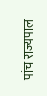पांच राज्यपाल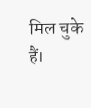मिल चुके हैं।